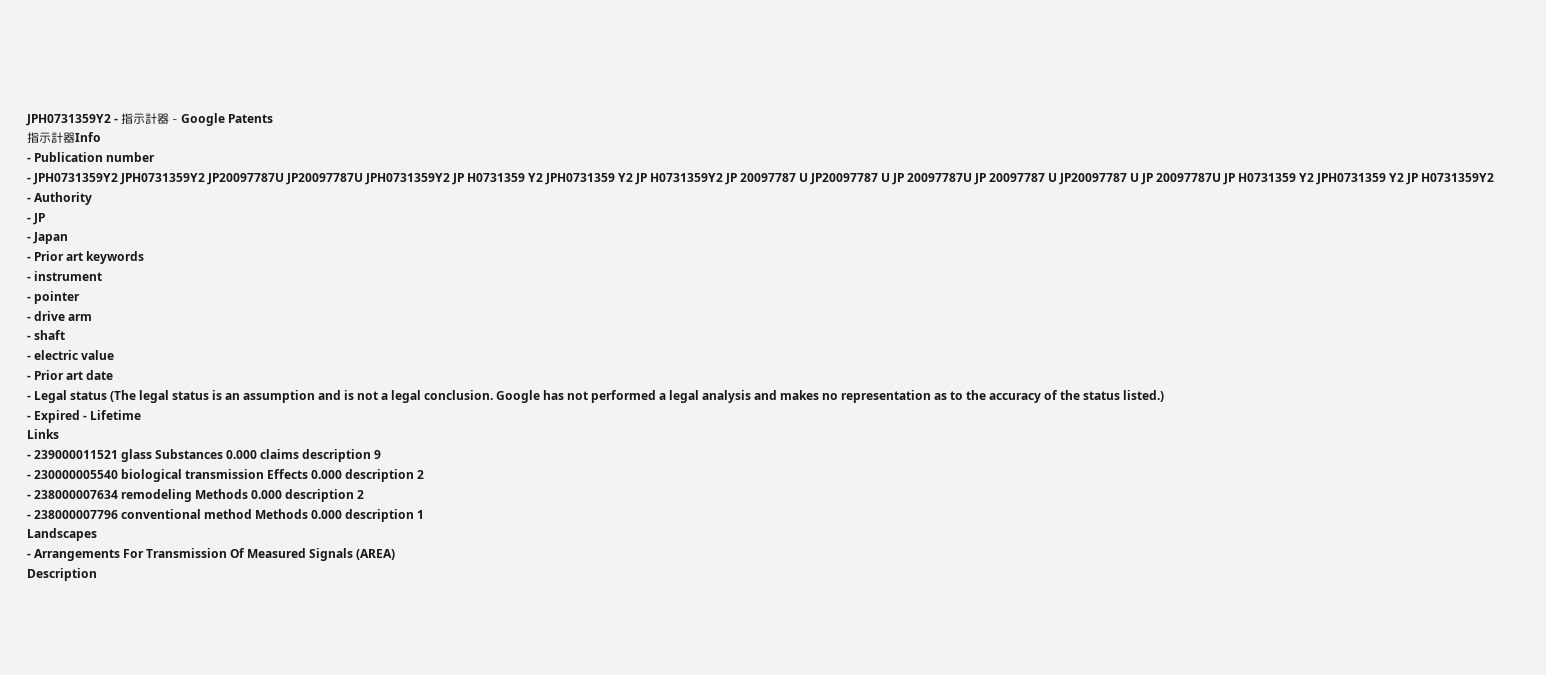JPH0731359Y2 - 指示計器 - Google Patents
指示計器Info
- Publication number
- JPH0731359Y2 JPH0731359Y2 JP20097787U JP20097787U JPH0731359Y2 JP H0731359 Y2 JPH0731359 Y2 JP H0731359Y2 JP 20097787 U JP20097787 U JP 20097787U JP 20097787 U JP20097787 U JP 20097787U JP H0731359 Y2 JPH0731359 Y2 JP H0731359Y2
- Authority
- JP
- Japan
- Prior art keywords
- instrument
- pointer
- drive arm
- shaft
- electric value
- Prior art date
- Legal status (The legal status is an assumption and is not a legal conclusion. Google has not performed a legal analysis and makes no representation as to the accuracy of the status listed.)
- Expired - Lifetime
Links
- 239000011521 glass Substances 0.000 claims description 9
- 230000005540 biological transmission Effects 0.000 description 2
- 238000007634 remodeling Methods 0.000 description 2
- 238000007796 conventional method Methods 0.000 description 1
Landscapes
- Arrangements For Transmission Of Measured Signals (AREA)
Description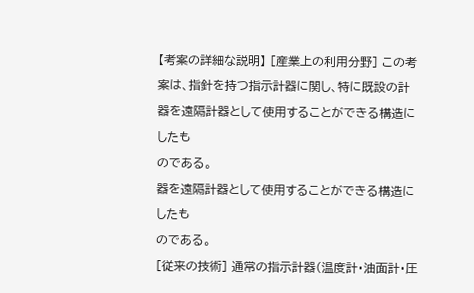【考案の詳細な説明】 [産業上の利用分野] この考案は、指針を持つ指示計器に関し、特に既設の計
器を遠隔計器として使用することができる構造にしたも
のである。
器を遠隔計器として使用することができる構造にしたも
のである。
[従来の技術] 通常の指示計器(温度計・油面計・圧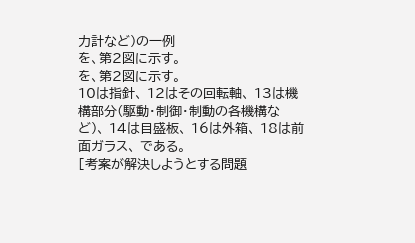力計など)の一例
を、第2図に示す。
を、第2図に示す。
10は指針、 12はその回転軸、 13は機構部分(駆動・制御・制動の各機構など)、 14は目盛板、 16は外箱、 18は前面ガラス、 である。
[考案が解決しようとする問題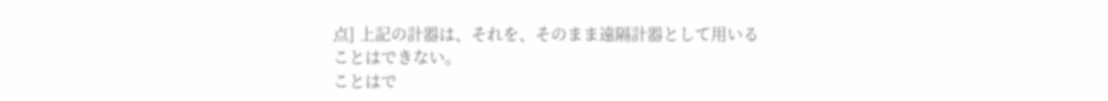点] 上記の計器は、それを、そのまま遠隔計器として用いる
ことはできない。
ことはで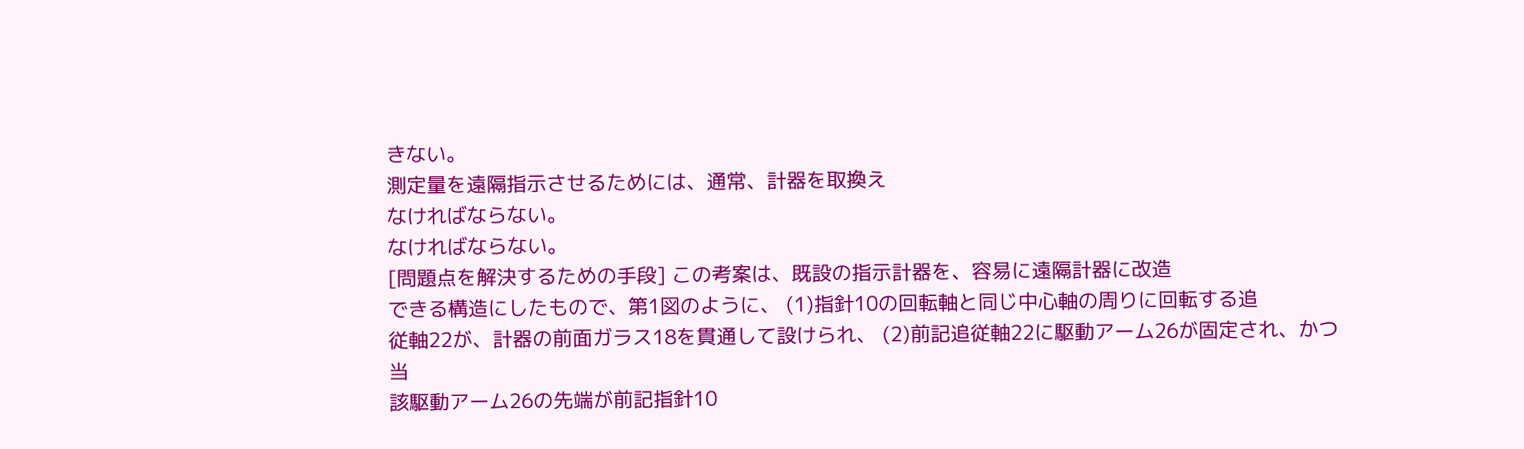きない。
測定量を遠隔指示させるためには、通常、計器を取換え
なければならない。
なければならない。
[問題点を解決するための手段] この考案は、既設の指示計器を、容易に遠隔計器に改造
できる構造にしたもので、第1図のように、 (1)指針10の回転軸と同じ中心軸の周りに回転する追
従軸22が、計器の前面ガラス18を貫通して設けられ、 (2)前記追従軸22に駆動アーム26が固定され、かつ当
該駆動アーム26の先端が前記指針10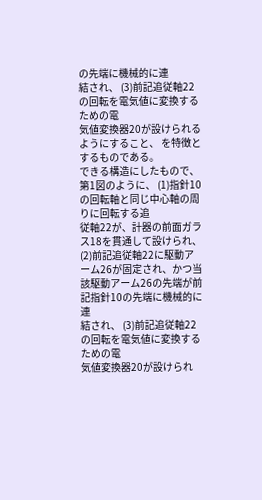の先端に機械的に連
結され、 (3)前記追従軸22の回転を電気値に変換するための電
気値変換器20が設けられるようにすること、 を特徴とするものである。
できる構造にしたもので、第1図のように、 (1)指針10の回転軸と同じ中心軸の周りに回転する追
従軸22が、計器の前面ガラス18を貫通して設けられ、 (2)前記追従軸22に駆動アーム26が固定され、かつ当
該駆動アーム26の先端が前記指針10の先端に機械的に連
結され、 (3)前記追従軸22の回転を電気値に変換するための電
気値変換器20が設けられ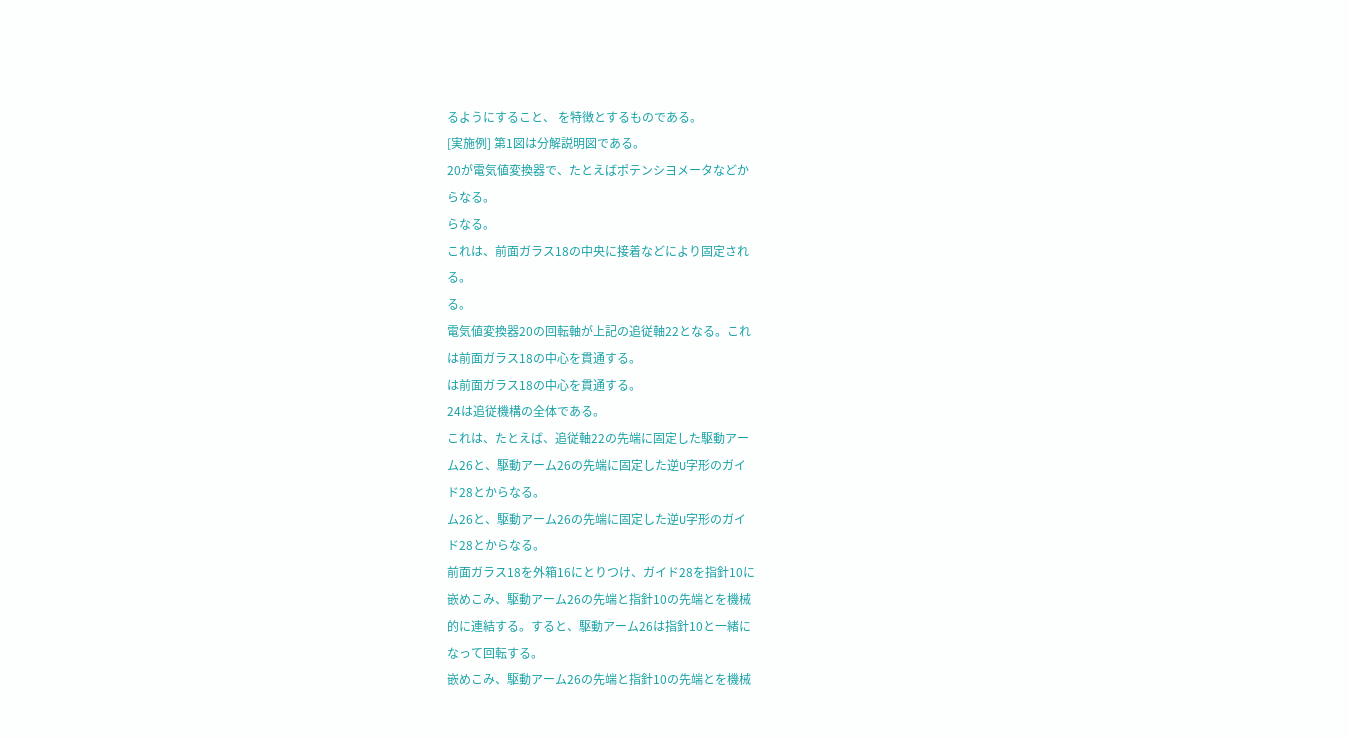るようにすること、 を特徴とするものである。
[実施例] 第1図は分解説明図である。
20が電気値変換器で、たとえばポテンシヨメータなどか
らなる。
らなる。
これは、前面ガラス18の中央に接着などにより固定され
る。
る。
電気値変換器20の回転軸が上記の追従軸22となる。これ
は前面ガラス18の中心を貫通する。
は前面ガラス18の中心を貫通する。
24は追従機構の全体である。
これは、たとえば、追従軸22の先端に固定した駆動アー
ム26と、駆動アーム26の先端に固定した逆U字形のガイ
ド28とからなる。
ム26と、駆動アーム26の先端に固定した逆U字形のガイ
ド28とからなる。
前面ガラス18を外箱16にとりつけ、ガイド28を指針10に
嵌めこみ、駆動アーム26の先端と指針10の先端とを機械
的に連結する。すると、駆動アーム26は指針10と一緒に
なって回転する。
嵌めこみ、駆動アーム26の先端と指針10の先端とを機械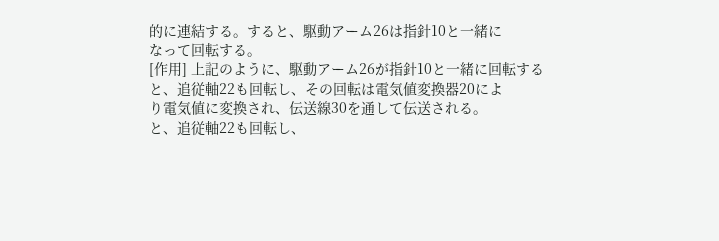的に連結する。すると、駆動アーム26は指針10と一緒に
なって回転する。
[作用] 上記のように、駆動アーム26が指針10と一緒に回転する
と、追従軸22も回転し、その回転は電気値変換器20によ
り電気値に変換され、伝送線30を通して伝送される。
と、追従軸22も回転し、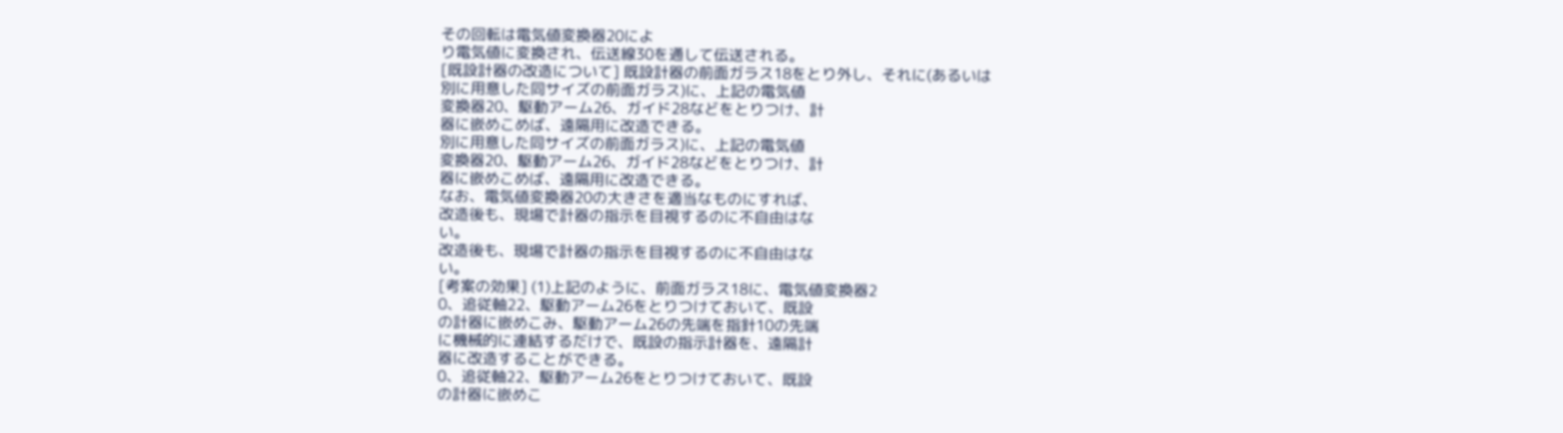その回転は電気値変換器20によ
り電気値に変換され、伝送線30を通して伝送される。
[既設計器の改造について] 既設計器の前面ガラス18をとり外し、それに(あるいは
別に用意した同サイズの前面ガラス)に、上記の電気値
変換器20、駆動アーム26、ガイド28などをとりつけ、計
器に嵌めこめば、遠隔用に改造できる。
別に用意した同サイズの前面ガラス)に、上記の電気値
変換器20、駆動アーム26、ガイド28などをとりつけ、計
器に嵌めこめば、遠隔用に改造できる。
なお、電気値変換器20の大きさを適当なものにすれば、
改造後も、現場で計器の指示を目視するのに不自由はな
い。
改造後も、現場で計器の指示を目視するのに不自由はな
い。
[考案の効果] (1)上記のように、前面ガラス18に、電気値変換器2
0、追従軸22、駆動アーム26をとりつけておいて、既設
の計器に嵌めこみ、駆動アーム26の先端を指針10の先端
に機械的に連結するだけで、既設の指示計器を、遠隔計
器に改造することができる。
0、追従軸22、駆動アーム26をとりつけておいて、既設
の計器に嵌めこ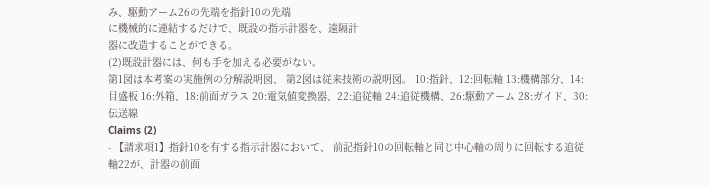み、駆動アーム26の先端を指針10の先端
に機械的に連結するだけで、既設の指示計器を、遠隔計
器に改造することができる。
(2)既設計器には、何も手を加える必要がない。
第1図は本考案の実施例の分解説明図、 第2図は従来技術の説明図。 10:指針、12:回転軸 13:機構部分、14:目盛板 16:外箱、18:前面ガラス 20:電気値変換器、22:追従軸 24:追従機構、26:駆動アーム 28:ガイド、30:伝送線
Claims (2)
- 【請求項1】指針10を有する指示計器において、 前記指針10の回転軸と同じ中心軸の周りに回転する追従
軸22が、計器の前面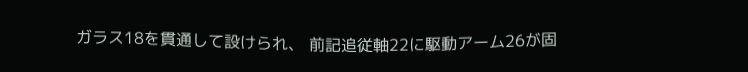ガラス18を貫通して設けられ、 前記追従軸22に駆動アーム26が固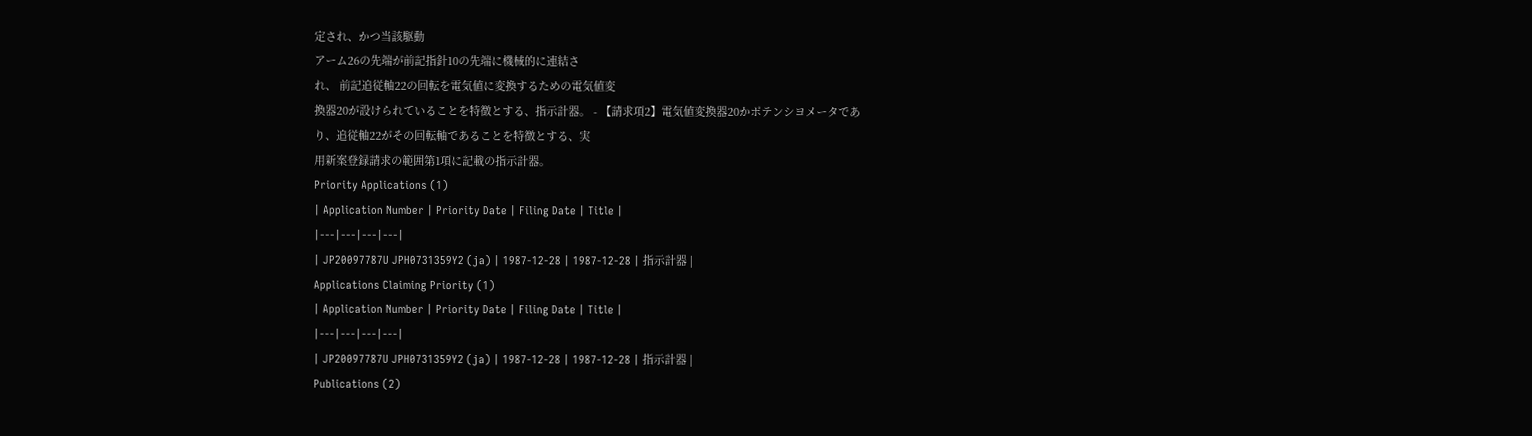定され、かつ当該駆動
アーム26の先端が前記指針10の先端に機械的に連結さ
れ、 前記追従軸22の回転を電気値に変換するための電気値変
換器20が設けられていることを特徴とする、指示計器。 - 【請求項2】電気値変換器20かポテンシヨメータであ
り、追従軸22がその回転軸であることを特徴とする、実
用新案登録請求の範囲第1項に記載の指示計器。
Priority Applications (1)
| Application Number | Priority Date | Filing Date | Title |
|---|---|---|---|
| JP20097787U JPH0731359Y2 (ja) | 1987-12-28 | 1987-12-28 | 指示計器 |
Applications Claiming Priority (1)
| Application Number | Priority Date | Filing Date | Title |
|---|---|---|---|
| JP20097787U JPH0731359Y2 (ja) | 1987-12-28 | 1987-12-28 | 指示計器 |
Publications (2)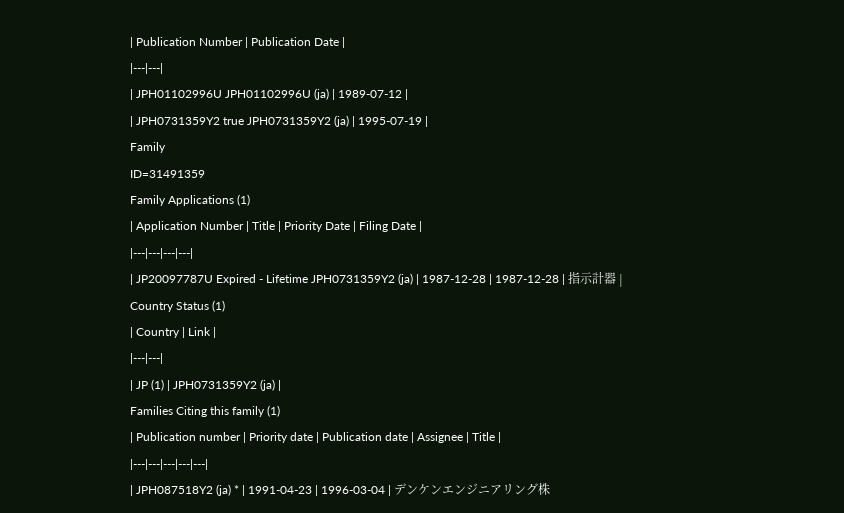| Publication Number | Publication Date |
|---|---|
| JPH01102996U JPH01102996U (ja) | 1989-07-12 |
| JPH0731359Y2 true JPH0731359Y2 (ja) | 1995-07-19 |
Family
ID=31491359
Family Applications (1)
| Application Number | Title | Priority Date | Filing Date |
|---|---|---|---|
| JP20097787U Expired - Lifetime JPH0731359Y2 (ja) | 1987-12-28 | 1987-12-28 | 指示計器 |
Country Status (1)
| Country | Link |
|---|---|
| JP (1) | JPH0731359Y2 (ja) |
Families Citing this family (1)
| Publication number | Priority date | Publication date | Assignee | Title |
|---|---|---|---|---|
| JPH087518Y2 (ja) * | 1991-04-23 | 1996-03-04 | デンケンエンジニアリング株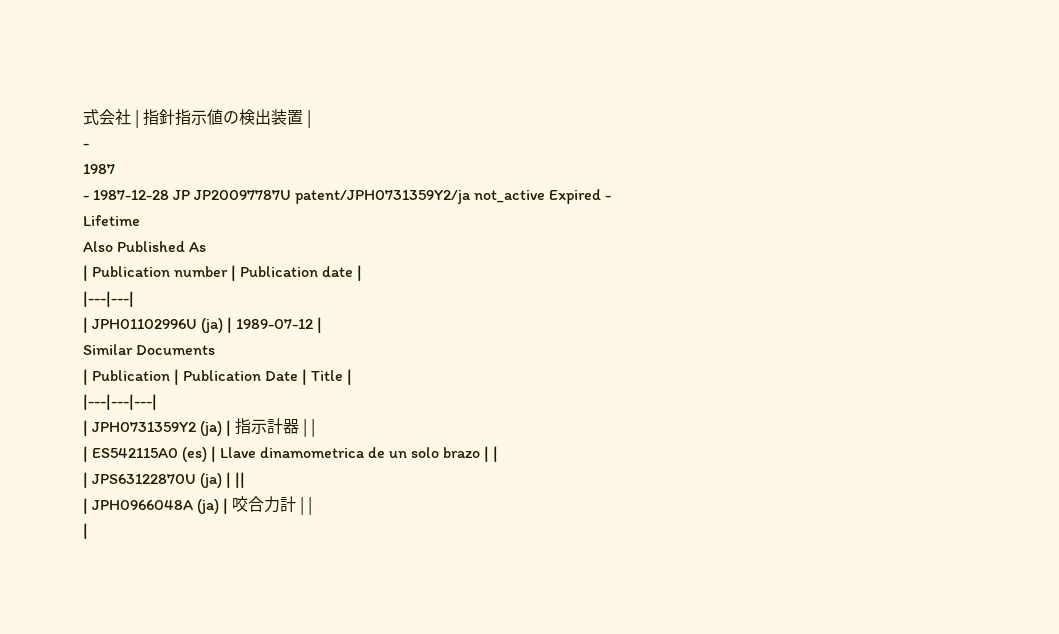式会社 | 指針指示値の検出装置 |
-
1987
- 1987-12-28 JP JP20097787U patent/JPH0731359Y2/ja not_active Expired - Lifetime
Also Published As
| Publication number | Publication date |
|---|---|
| JPH01102996U (ja) | 1989-07-12 |
Similar Documents
| Publication | Publication Date | Title |
|---|---|---|
| JPH0731359Y2 (ja) | 指示計器 | |
| ES542115A0 (es) | Llave dinamometrica de un solo brazo | |
| JPS63122870U (ja) | ||
| JPH0966048A (ja) | 咬合力計 | |
|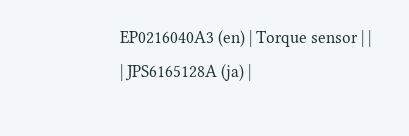EP0216040A3 (en) | Torque sensor | |
| JPS6165128A (ja) |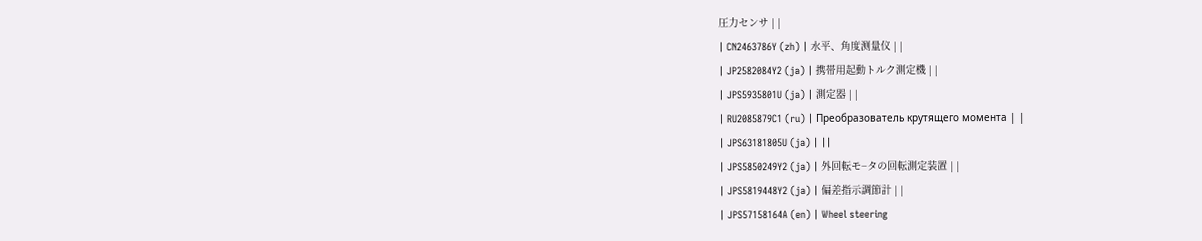圧力センサ | |
| CN2463786Y (zh) | 水平、角度测量仪 | |
| JP2582084Y2 (ja) | 携帯用起動トルク測定機 | |
| JPS5935801U (ja) | 測定器 | |
| RU2085879C1 (ru) | Преобразователь крутящего момента | |
| JPS63181805U (ja) | ||
| JPS5850249Y2 (ja) | 外回転モ−タの回転測定装置 | |
| JPS5819448Y2 (ja) | 偏差指示調節計 | |
| JPS57158164A (en) | Wheel steering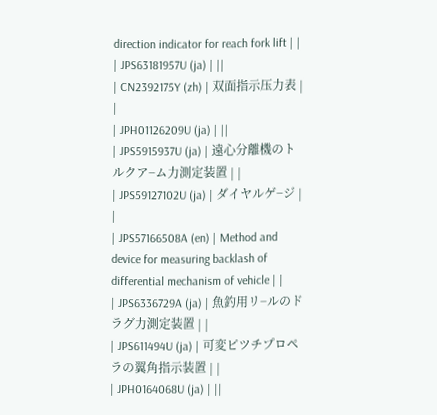direction indicator for reach fork lift | |
| JPS63181957U (ja) | ||
| CN2392175Y (zh) | 双面指示压力表 | |
| JPH01126209U (ja) | ||
| JPS5915937U (ja) | 遠心分離機のトルクア−ム力測定装置 | |
| JPS59127102U (ja) | ダイヤルゲ−ジ | |
| JPS57166508A (en) | Method and device for measuring backlash of differential mechanism of vehicle | |
| JPS6336729A (ja) | 魚釣用リ−ルのドラグ力測定装置 | |
| JPS611494U (ja) | 可変ピツチプロペラの翼角指示装置 | |
| JPH0164068U (ja) | ||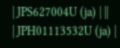| JPS627004U (ja) | ||
| JPH01113532U (ja) |